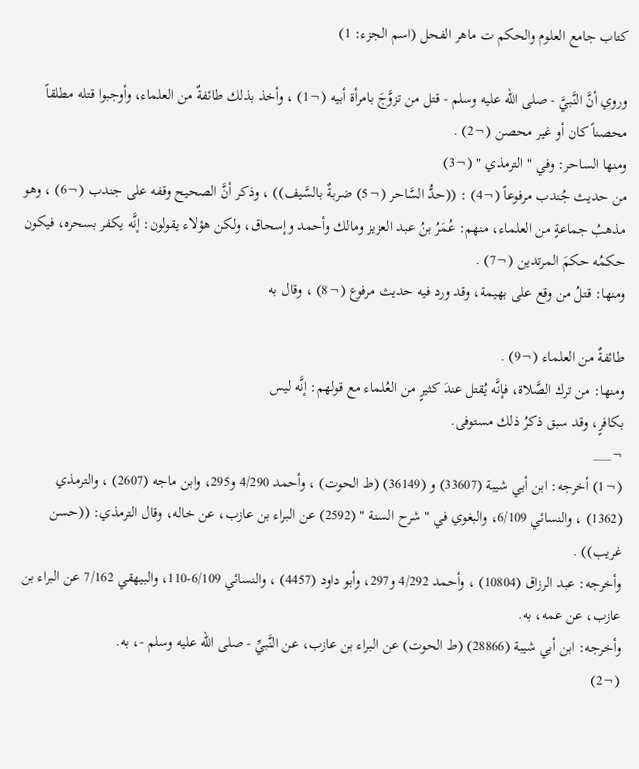كتاب جامع العلوم والحكم ت ماهر الفحل (اسم الجزء: 1)

وروي أنَّ النَّبيَّ - صلى الله عليه وسلم - قتل من تزوَّجَ بامرأة أبيه (¬1) ، وأخذ بذلك طائفةٌ من العلماء، وأوجبوا قتله مطلقاً محصناً كان أو غير محصن (¬2) .
ومنها الساحر: وفي " الترمذي " (¬3)
من حديث جُندب مرفوعاً (¬4) : ((حدُّ السَّاحر (¬5) ضربةٌ بالسَّيف)) ، وذكر أنَّ الصحيح وقفه على جندب (¬6) ، وهو مذهبُ جماعةٍ من العلماء، منهم: عُمَرُ بنُ عبد العزيز ومالك وأحمد وإسحاق، ولكن هؤلاء يقولون: إنَّه يكفر بسحره، فيكون حكمُه حكمَ المرتدين (¬7) .
ومنها: قتلُ من وقع على بهيمة، وقد ورد فيه حديث مرفوع (¬8) ، وقال به

طائفةٌ من العلماء (¬9) .
ومنها: من ترك الصَّلاة، فإنَّه يُقتل عندَ كثيرٍ من العُلماء مع قولهم: إنَّه ليس
بكافرٍ، وقد سبق ذكرُ ذلك مستوفى.
¬___
(¬1) أخرجه: ابن أبي شيبة (33607) و (36149) (ط الحوت) ، وأحمد 4/290 و295، وابن ماجه (2607) ، والترمذي (1362) ، والنسائي 6/109، والبغوي في " شرح السنة " (2592) عن البراء بن عازب، عن خاله، وقال الترمذي: ((حسن غريب)) .
وأخرجه: عبد الرزاق (10804) ، وأحمد 4/292 و297، وأبو داود (4457) ، والنسائي 6/109-110، والبيهقي 7/162 عن البراء بن عازب، عن عمه، به.
وأخرجه: ابن أبي شيبة (28866) (ط الحوت) عن البراء بن عازب، عن النَّبيِّ - صلى الله عليه وسلم -، به.
(¬2)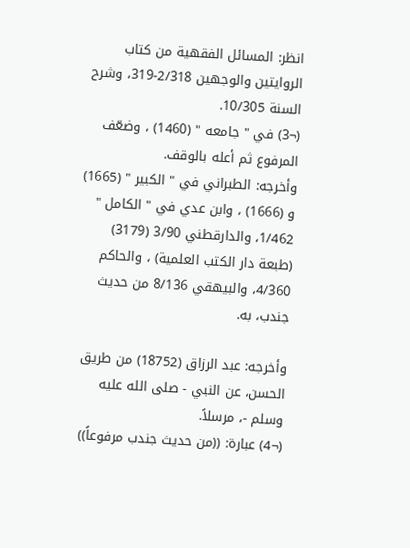انظر: المسائل الفقهية من كتاب الروايتين والوجهين 2/318-319، وشرح السنة 10/305.
(¬3) في " جامعه " (1460) ، وضعّف المرفوع ثم أعله بالوقف.
وأخرجه: الطبراني في " الكبير " (1665) و (1666) ، وابن عدي في " الكامل " 1/462، والدارقطني 3/90 (3179) (طبعة دار الكتب العلمية) ، والحاكم 4/360، والبيهقي 8/136 من حديث جندب، به.

وأخرجه: عبد الرزاق (18752) من طريق الحسن، عن النبي - صلى الله عليه وسلم -، مرسلاً.
(¬4) عبارة: ((من حديث جندب مرفوعاً))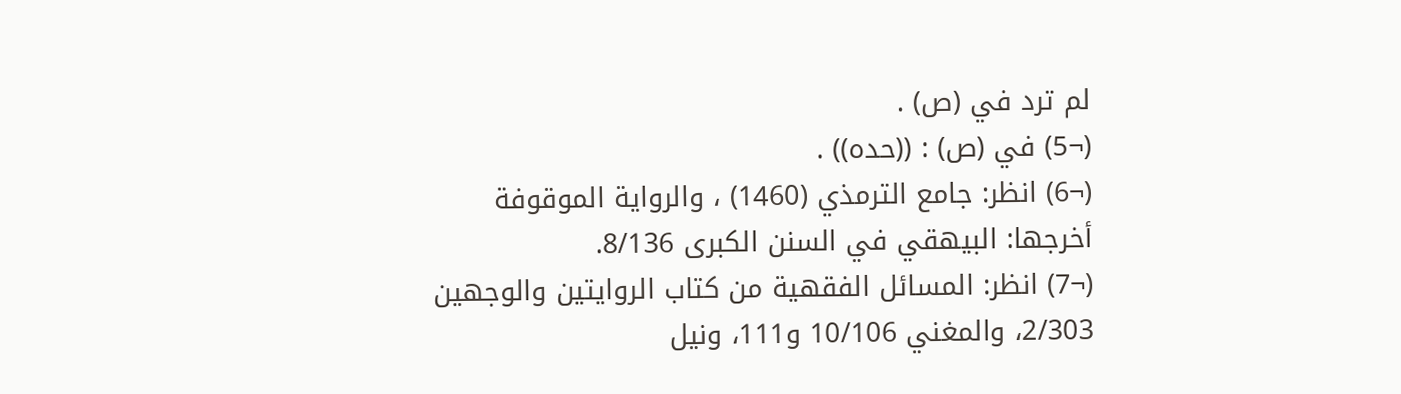لم ترد في (ص) .
(¬5) في (ص) : ((حده)) .
(¬6) انظر: جامع الترمذي (1460) ، والرواية الموقوفة أخرجها: البيهقي في السنن الكبرى 8/136.
(¬7) انظر: المسائل الفقهية من كتاب الروايتين والوجهين 2/303، والمغني 10/106 و111، ونيل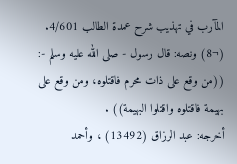المآرب في تهذيب شرح عمدة الطالب 4/601.
(¬8) ونصه: قال رسول - صلى الله عليه وسلم -: ((من وقع على ذات محرم فاقتلوه، ومن وقع على بهيمة فاقتلوه واقتلوا البهيمة)) .
أخرجه: عبد الرزاق (13492) ، وأحمد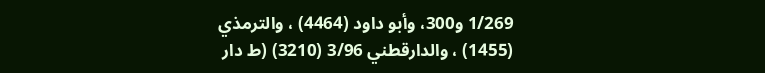1/269 و300، وأبو داود (4464) ، والترمذي (1455) ، والدارقطني 3/96 (3210) (ط دار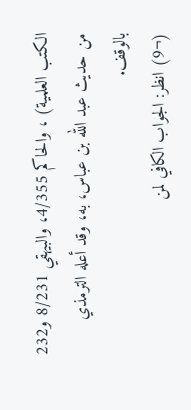الكتب العلمية) ، والحاكم 4/355، والبيهقي 8/231 و232 من حديث عبد الله بن عباس، به، وقد أعله الترمذي بالوقف.
(¬9) انظر: الجواب الكافي لمن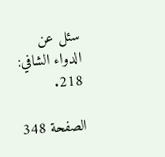سئل عن الدواء الشافي: 218.

الصفحة 348